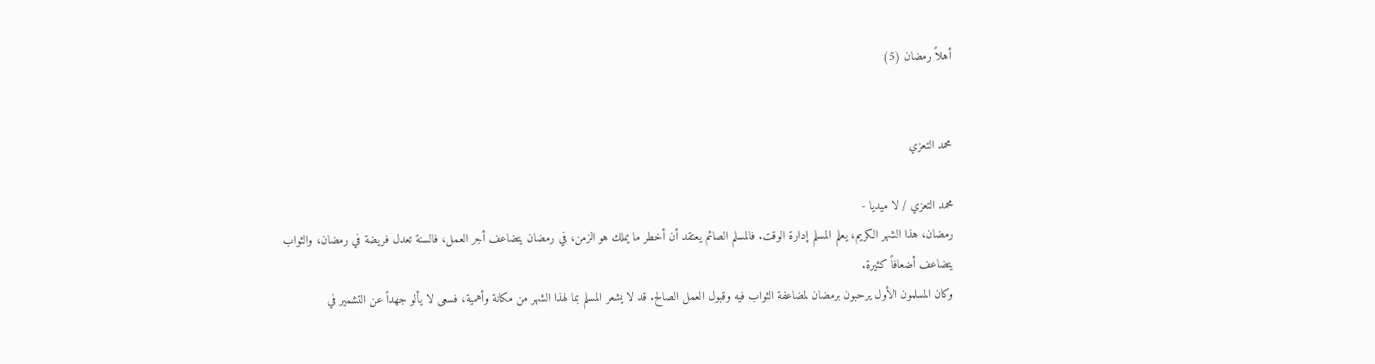أهلاً رمضان (5)


محمد التعزي

محمد التعزي / لا ميديا -
رمضان، هذا الشهر الكريم، يعلم المسلم إدارة الوقت. فالمسلم الصائم يعتقد أن أخطر ما يملك هو الزمن، في رمضان يتضاعف أجر العمل، فالسنة تعدل فريضة في رمضان، والثواب يتضاعف أضعافاً كثيرة.
وكان المسلمون الأول يرحبون برمضان لمضاعفة الثواب فيه وقبول العمل الصالح. قد لا يشعر المسلم بما لهذا الشهر من مكانة وأهمية، فسعى لا يألو جهداً عن التشمير في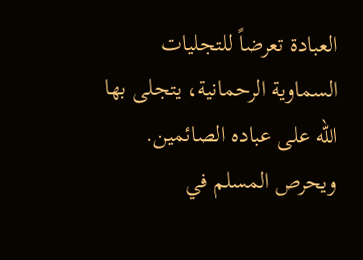العبادة تعرضاً للتجليات السماوية الرحمانية، يتجلى بها الله على عباده الصائمين.
ويحرص المسلم في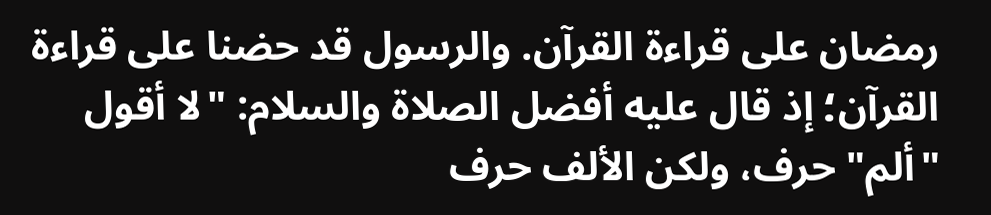رمضان على قراءة القرآن. والرسول قد حضنا على قراءة القرآن؛ إذ قال عليه أفضل الصلاة والسلام: "لا أقول "ألم" حرف، ولكن الألف حرف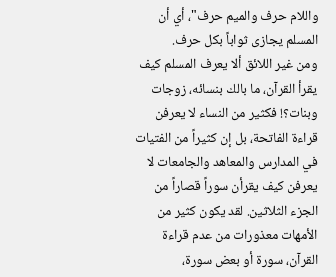واللام حرف والميم حرف"، أي أن المسلم يجازى ثواباً بكل حرف.
ومن غير اللائق ألا يعرف المسلم كيف يقرأ القرآن، ما بالك بنسائه، زوجات وبنات؟! فكثير من النساء لا يعرفن قراءة الفاتحة، بل إن كثيراً من الفتيات في المدارس والمعاهد والجامعات لا يعرفن كيف يقرأن سوراً قصاراً من الجزء الثلاثين. لقد يكون كثير من الأمهات معذورات من عدم قراءة القرآن، سورة أو بعض سورة،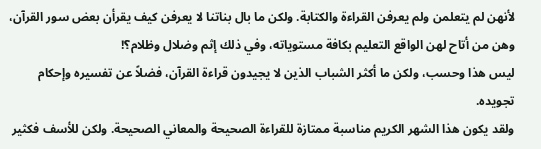لأنهن لم يتعلمن ولم يعرفن القراءة والكتابة. ولكن ما بال بناتنا لا يعرفن كيف يقرأن بعض سور القرآن، وهن من أتاح لهن الواقع التعليم بكافة مستوياته، وفي ذلك إثم وضلال وظلام؟!
ليس هذا وحسب، ولكن ما أكثر الشباب الذين لا يجيدون قراءة القرآن، فضلاً عن تفسيره وإحكام تجويده.
ولقد يكون هذا الشهر الكريم مناسبة ممتازة للقراءة الصحيحة والمعاني الصحيحة. ولكن للأسف فكثير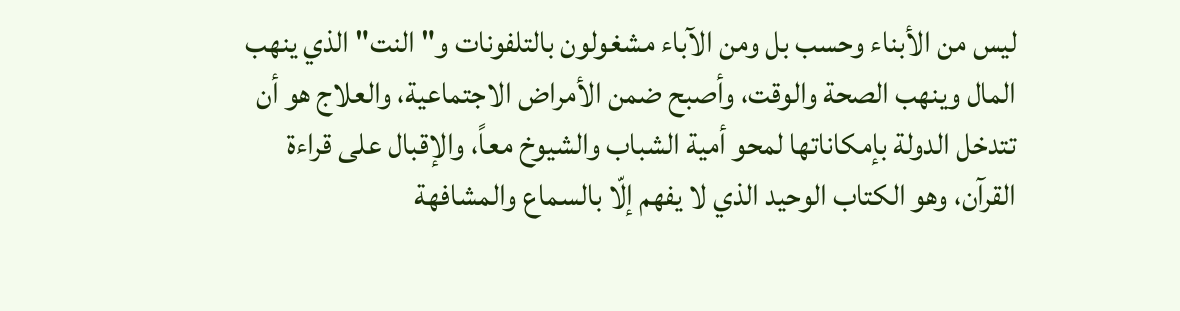ليس من الأبناء وحسب بل ومن الآباء مشغولون بالتلفونات و"النت" الذي ينهب المال وينهب الصحة والوقت، وأصبح ضمن الأمراض الاجتماعية، والعلاج هو أن تتدخل الدولة بإمكاناتها لمحو أمية الشباب والشيوخ معاً، والإقبال على قراءة القرآن، وهو الكتاب الوحيد الذي لا يفهم إلّا بالسماع والمشافهة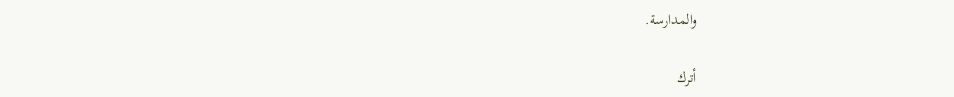والمدارسة.

أترك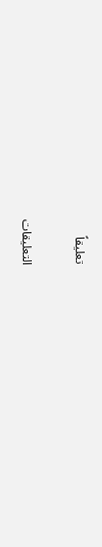تعليقاً

التعليقات